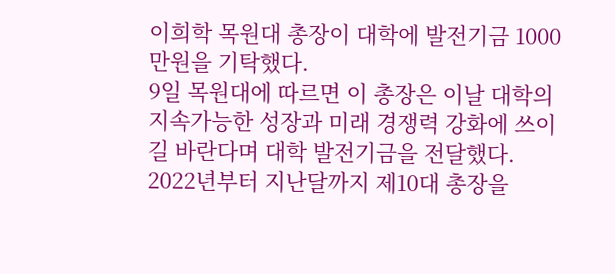이희학 목원대 총장이 대학에 발전기금 1000만원을 기탁했다.
9일 목원대에 따르면 이 총장은 이날 대학의 지속가능한 성장과 미래 경쟁력 강화에 쓰이길 바란다며 대학 발전기금을 전달했다.
2022년부터 지난달까지 제10대 총장을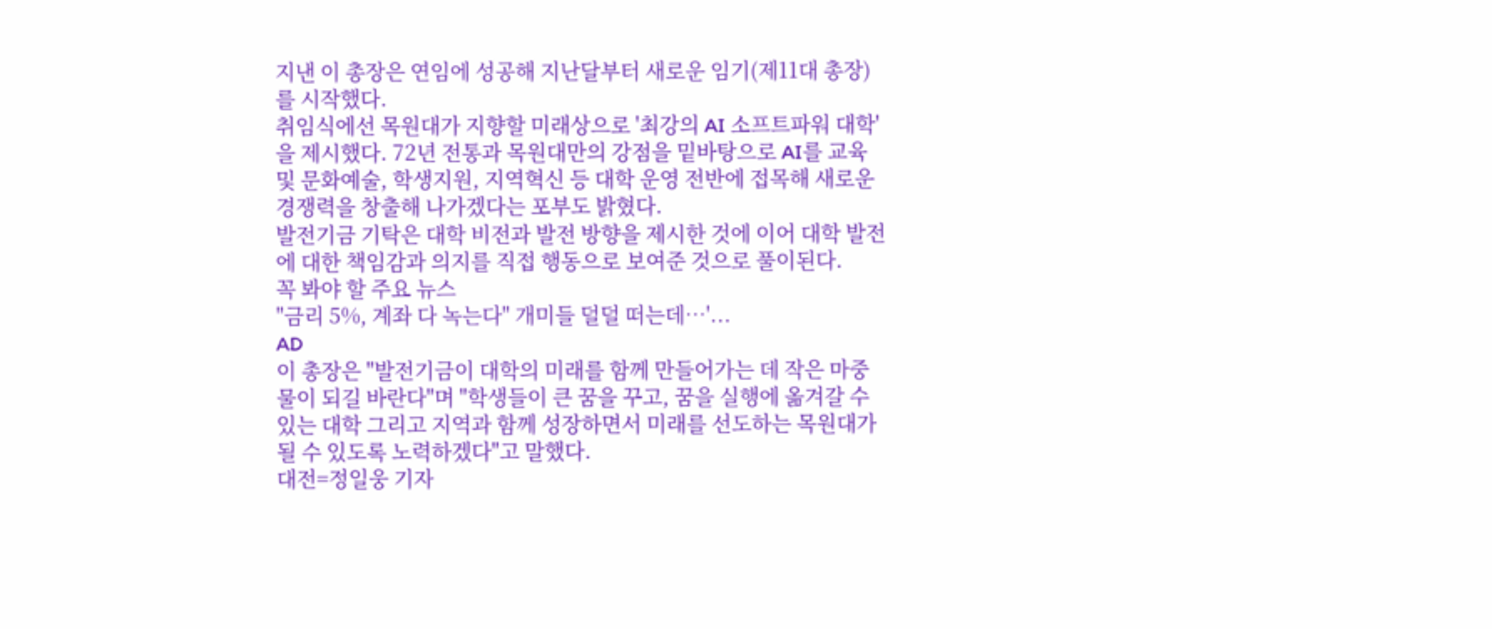지낸 이 총장은 연임에 성공해 지난달부터 새로운 임기(제11대 총장)를 시작했다.
취임식에선 목원대가 지향할 미래상으로 '최강의 AI 소프트파워 대학'을 제시했다. 72년 전통과 목원대만의 강점을 밑바탕으로 AI를 교육 및 문화예술, 학생지원, 지역혁신 등 대학 운영 전반에 접목해 새로운 경쟁력을 창출해 나가겠다는 포부도 밝혔다.
발전기금 기탁은 대학 비전과 발전 방향을 제시한 것에 이어 대학 발전에 대한 책임감과 의지를 직접 행동으로 보여준 것으로 풀이된다.
꼭 봐야 할 주요 뉴스
"금리 5%, 계좌 다 녹는다" 개미들 덜덜 떠는데…'...
AD
이 총장은 "발전기금이 대학의 미래를 함께 만들어가는 데 작은 마중물이 되길 바란다"며 "학생들이 큰 꿈을 꾸고, 꿈을 실행에 옮겨갈 수 있는 대학 그리고 지역과 함께 성장하면서 미래를 선도하는 목원대가 될 수 있도록 노력하겠다"고 말했다.
대전=정일웅 기자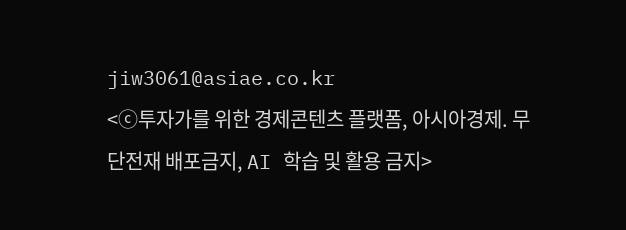jiw3061@asiae.co.kr
<ⓒ투자가를 위한 경제콘텐츠 플랫폼, 아시아경제. 무단전재 배포금지, AI 학습 및 활용 금지>